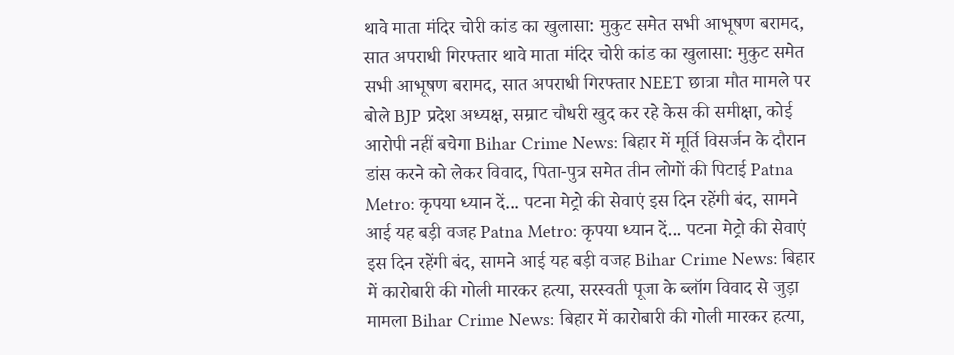थावे माता मंदिर चोरी कांड का खुलासा: मुकुट समेत सभी आभूषण बरामद, सात अपराधी गिरफ्तार थावे माता मंदिर चोरी कांड का खुलासा: मुकुट समेत सभी आभूषण बरामद, सात अपराधी गिरफ्तार NEET छात्रा मौत मामले पर बोले BJP प्रदेश अध्यक्ष, सम्राट चौधरी खुद कर रहे केस की समीक्षा, कोई आरोपी नहीं बचेगा Bihar Crime News: बिहार में मूर्ति विसर्जन के दौरान डांस करने को लेकर विवाद, पिता-पुत्र समेत तीन लोगों की पिटाई Patna Metro: कृपया ध्यान दें... पटना मेट्रो की सेवाएं इस दिन रहेंगी बंद, सामने आई यह बड़ी वजह Patna Metro: कृपया ध्यान दें... पटना मेट्रो की सेवाएं इस दिन रहेंगी बंद, सामने आई यह बड़ी वजह Bihar Crime News: बिहार में कारोबारी की गोली मारकर हत्या, सरस्वती पूजा के ब्लॉग विवाद से जुड़ा मामला Bihar Crime News: बिहार में कारोबारी की गोली मारकर हत्या,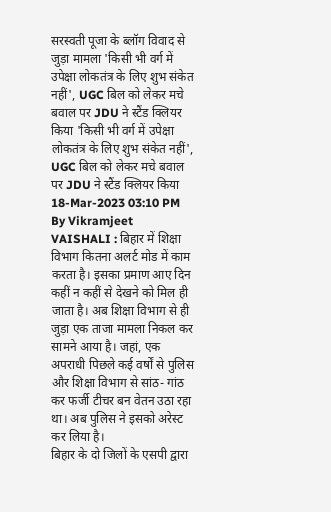सरस्वती पूजा के ब्लॉग विवाद से जुड़ा मामला 'किसी भी वर्ग में उपेक्षा लोकतंत्र के लिए शुभ संकेत नहीं', UGC बिल को लेकर मचे बवाल पर JDU ने स्टैंड क्लियर किया 'किसी भी वर्ग में उपेक्षा लोकतंत्र के लिए शुभ संकेत नहीं', UGC बिल को लेकर मचे बवाल पर JDU ने स्टैंड क्लियर किया
18-Mar-2023 03:10 PM
By Vikramjeet
VAISHALI : बिहार में शिक्षा विभाग कितना अलर्ट मोड में काम करता है। इसका प्रमाण आए दिन कहीं न कहीं से देखने को मिल ही जाता है। अब शिक्षा विभाग से ही जुड़ा एक ताजा मामला निकल कर सामने आया है। जहां, एक अपराधी पिछले कई वर्षों से पुलिस और शिक्षा विभाग से सांठ- गांठ कर फर्जी टीचर बन वेतन उठा रहा था। अब पुलिस ने इसको अरेस्ट कर लिया है।
बिहार के दो जिलों के एसपी द्वारा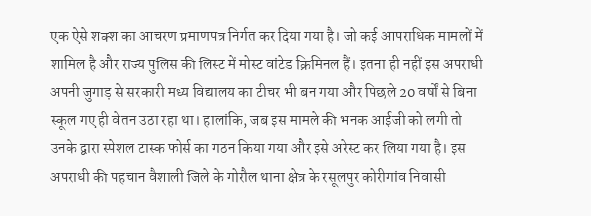एक ऐसे शक्श का आचरण प्रमाणपत्र निर्गत कर दिया गया है। जो कई आपराधिक मामलों में शामिल है और राज्य पुलिस की लिस्ट में मोस्ट वांटेड क्रिमिनल हैं। इतना ही नहीं इस अपराधी अपनी जुगाड़ से सरकारी मध्य विद्यालय का टीचर भी बन गया और पिछले 20 वर्षों से बिना स्कूल गए ही वेतन उठा रहा था। हालांकि, जब इस मामले की भनक आईजी को लगी तो उनके द्वारा स्पेशल टास्क फोर्स का गठन किया गया और इसे अरेस्ट कर लिया गया है। इस अपराधी की पहचान वैशाली जिले के गोरौल थाना क्षेत्र के रसूलपुर कोरीगांव निवासी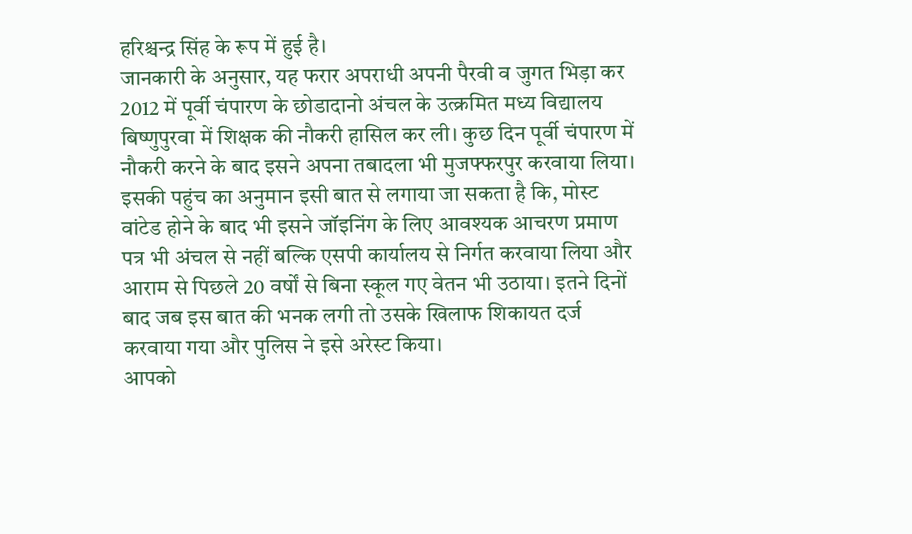हरिश्चन्द्र सिंह के रूप में हुई है।
जानकारी के अनुसार, यह फरार अपराधी अपनी पैरवी व जुगत भिड़ा कर 2012 में पूर्वी चंपारण के छोडादानो अंचल के उत्क्रमित मध्य विद्यालय बिष्णुपुरवा में शिक्षक की नौकरी हासिल कर ली। कुछ दिन पूर्वी चंपारण में नौकरी करने के बाद इसने अपना तबादला भी मुजफ्फरपुर करवाया लिया। इसकी पहुंच का अनुमान इसी बात से लगाया जा सकता है कि, मोस्ट वांटेड होने के बाद भी इसने जॉइनिंग के लिए आवश्यक आचरण प्रमाण पत्र भी अंचल से नहीं बल्कि एसपी कार्यालय से निर्गत करवाया लिया और आराम से पिछले 20 वर्षों से बिना स्कूल गए वेतन भी उठाया। इतने दिनों बाद जब इस बात की भनक लगी तो उसके खिलाफ शिकायत दर्ज करवाया गया और पुलिस ने इसे अरेस्ट किया।
आपको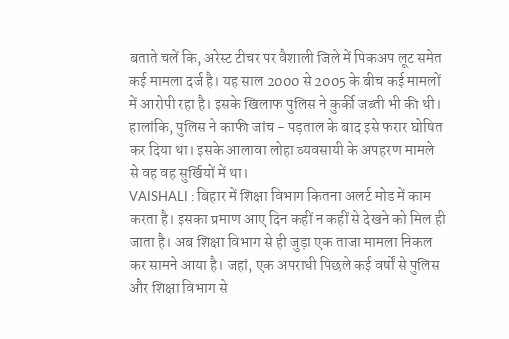बताते चलें कि, अरेस्ट टीचर पर वैशाली जिले में पिकअप लूट समेत कई मामला दर्ज है। यह साल 2000 से 2005 के बीच कई मामलों में आरोपी रहा है। इसके खिलाफ पुलिस ने कुर्की जब्ती भी की थी। हालांकि, पुलिस ने काफी जांच - पड़ताल के बाद इसे फरार घोषित कर दिया था। इसके आलावा लोहा व्यवसायी के अपहरण मामले से वह वह सुर्खियों में था।
VAISHALI : बिहार में शिक्षा विभाग कितना अलर्ट मोड में काम करता है। इसका प्रमाण आए दिन कहीं न कहीं से देखने को मिल ही जाता है। अब शिक्षा विभाग से ही जुड़ा एक ताजा मामला निकल कर सामने आया है। जहां, एक अपराधी पिछले कई वर्षों से पुलिस और शिक्षा विभाग से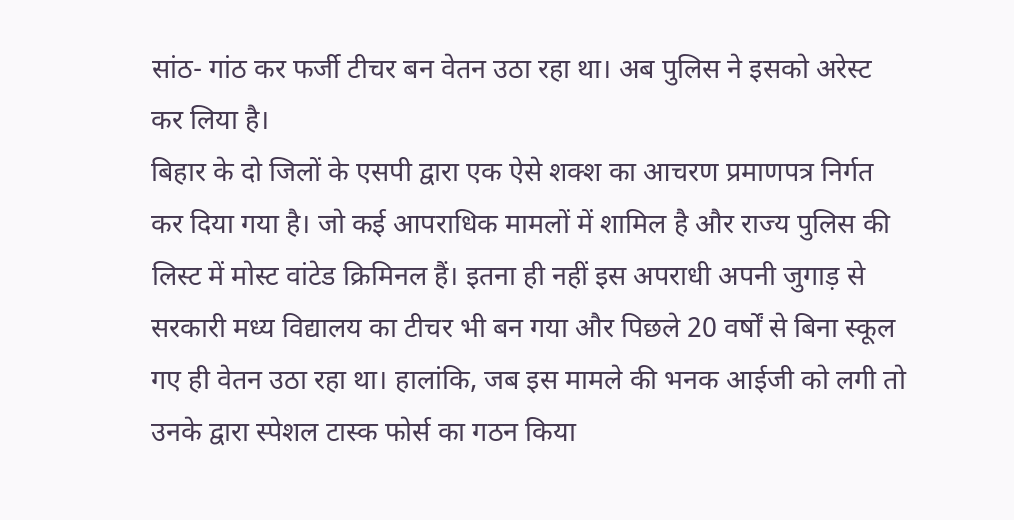सांठ- गांठ कर फर्जी टीचर बन वेतन उठा रहा था। अब पुलिस ने इसको अरेस्ट कर लिया है।
बिहार के दो जिलों के एसपी द्वारा एक ऐसे शक्श का आचरण प्रमाणपत्र निर्गत कर दिया गया है। जो कई आपराधिक मामलों में शामिल है और राज्य पुलिस की लिस्ट में मोस्ट वांटेड क्रिमिनल हैं। इतना ही नहीं इस अपराधी अपनी जुगाड़ से सरकारी मध्य विद्यालय का टीचर भी बन गया और पिछले 20 वर्षों से बिना स्कूल गए ही वेतन उठा रहा था। हालांकि, जब इस मामले की भनक आईजी को लगी तो उनके द्वारा स्पेशल टास्क फोर्स का गठन किया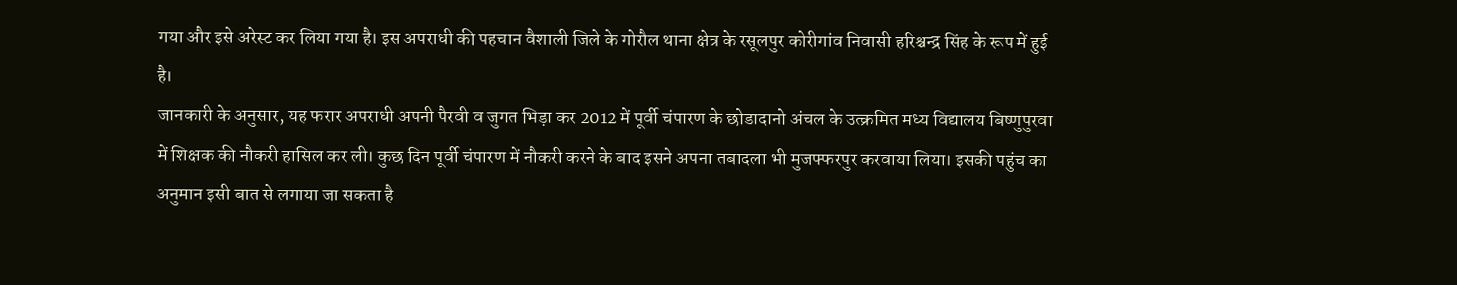गया और इसे अरेस्ट कर लिया गया है। इस अपराधी की पहचान वैशाली जिले के गोरौल थाना क्षेत्र के रसूलपुर कोरीगांव निवासी हरिश्चन्द्र सिंह के रूप में हुई है।
जानकारी के अनुसार, यह फरार अपराधी अपनी पैरवी व जुगत भिड़ा कर 2012 में पूर्वी चंपारण के छोडादानो अंचल के उत्क्रमित मध्य विद्यालय बिष्णुपुरवा में शिक्षक की नौकरी हासिल कर ली। कुछ दिन पूर्वी चंपारण में नौकरी करने के बाद इसने अपना तबादला भी मुजफ्फरपुर करवाया लिया। इसकी पहुंच का अनुमान इसी बात से लगाया जा सकता है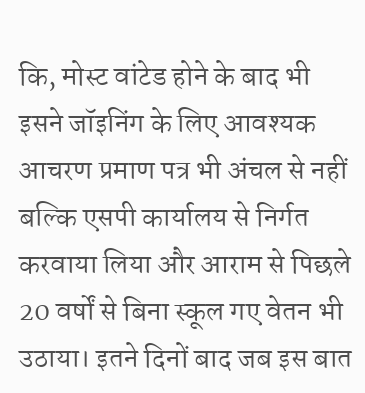कि, मोस्ट वांटेड होने के बाद भी इसने जॉइनिंग के लिए आवश्यक आचरण प्रमाण पत्र भी अंचल से नहीं बल्कि एसपी कार्यालय से निर्गत करवाया लिया और आराम से पिछले 20 वर्षों से बिना स्कूल गए वेतन भी उठाया। इतने दिनों बाद जब इस बात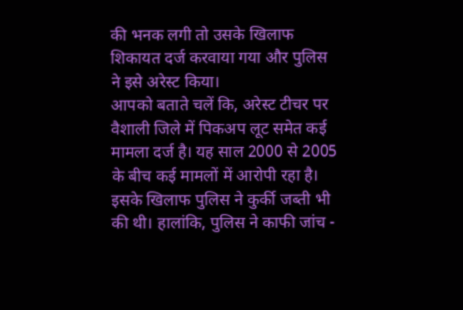की भनक लगी तो उसके खिलाफ शिकायत दर्ज करवाया गया और पुलिस ने इसे अरेस्ट किया।
आपको बताते चलें कि, अरेस्ट टीचर पर वैशाली जिले में पिकअप लूट समेत कई मामला दर्ज है। यह साल 2000 से 2005 के बीच कई मामलों में आरोपी रहा है। इसके खिलाफ पुलिस ने कुर्की जब्ती भी की थी। हालांकि, पुलिस ने काफी जांच -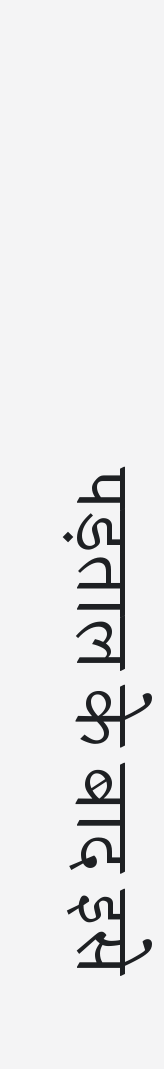पड़ताल के बाद इसे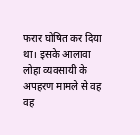फरार घोषित कर दिया था। इसके आलावा लोहा व्यवसायी के अपहरण मामले से वह वह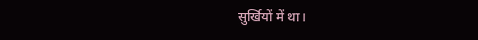सुर्खियों में था।